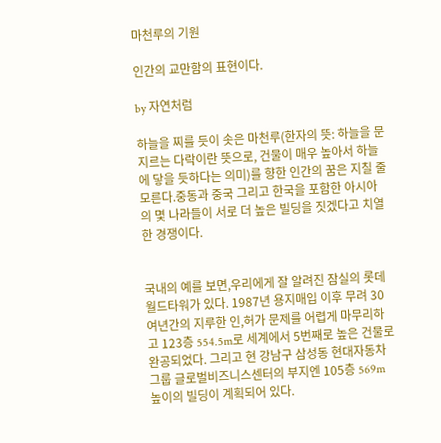마천루의 기원

인간의 교만함의 표현이다.

by 자연처럼

하늘을 찌를 듯이 솟은 마천루(한자의 뜻: 하늘을 문지르는 다락이란 뜻으로, 건물이 매우 높아서 하늘에 닿을 듯하다는 의미)를 향한 인간의 꿈은 지칠 줄 모른다.중동과 중국 그리고 한국을 포함한 아시아의 몇 나라들이 서로 더 높은 빌딩을 짓겠다고 치열한 경쟁이다.


국내의 예를 보면,우리에게 잘 알려진 잠실의 롯데월드타워가 있다. 1987년 용지매입 이후 무려 30여년간의 지루한 인,허가 문제를 어렵게 마무리하고 123층 554.5m로 세계에서 5번째로 높은 건물로 완공되었다. 그리고 현 강남구 삼성동 현대자동차그룹 글로벌비즈니스센터의 부지엔 105층 569m 높이의 빌딩이 계획되어 있다.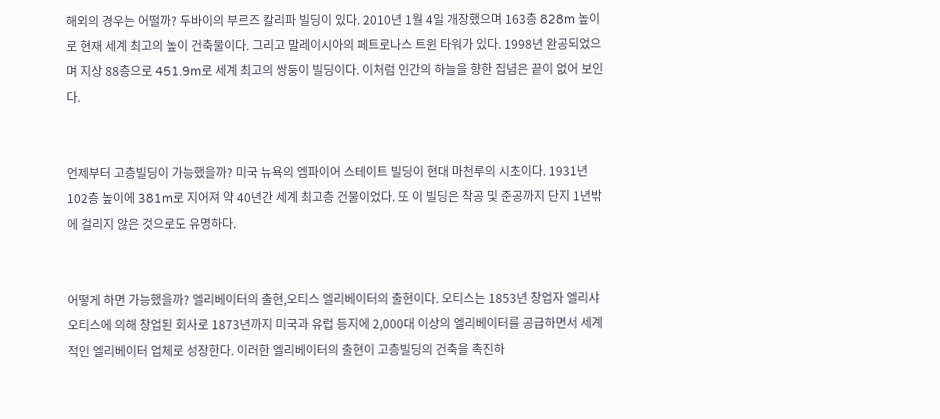해외의 경우는 어떨까? 두바이의 부르즈 칼리파 빌딩이 있다. 2010년 1월 4일 개장했으며 163층 828m 높이로 현재 세계 최고의 높이 건축물이다. 그리고 말레이시아의 페트로나스 트윈 타워가 있다. 1998년 완공되었으며 지상 88층으로 451.9m로 세계 최고의 쌍둥이 빌딩이다. 이처럼 인간의 하늘을 향한 집념은 끝이 없어 보인다.


언제부터 고층빌딩이 가능했을까? 미국 뉴욕의 엠파이어 스테이트 빌딩이 현대 마천루의 시초이다. 1931년 102층 높이에 381m로 지어져 약 40년간 세계 최고층 건물이었다. 또 이 빌딩은 착공 및 준공까지 단지 1년밖에 걸리지 않은 것으로도 유명하다.


어떻게 하면 가능했을까? 엘리베이터의 출현,오티스 엘리베이터의 출현이다. 오티스는 1853년 창업자 엘리샤 오티스에 의해 창업된 회사로 1873년까지 미국과 유럽 등지에 2,000대 이상의 엘리베이터를 공급하면서 세계적인 엘리베이터 업체로 성장한다. 이러한 엘리베이터의 출현이 고층빌딩의 건축을 촉진하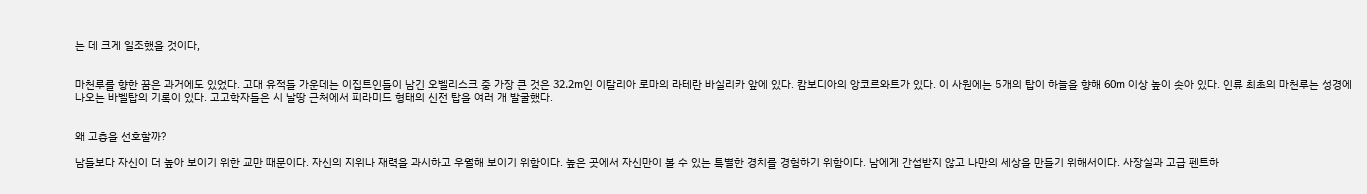는 데 크게 일조했을 것이다,


마천루를 향한 꿈은 과거에도 있었다. 고대 유적들 가운데는 이집트인들이 남긴 오벨리스크 중 가장 큰 것은 32.2m인 이탈리아 로마의 라테란 바실리카 앞에 있다. 캄보디아의 앙코르와트가 있다. 이 사원에는 5개의 탑이 하늘을 향해 60m 이상 높이 솟아 있다. 인류 최초의 마천루는 성경에 나오는 바벨탑의 기록이 있다. 고고학자들은 시 날땅 근처에서 피라미드 형태의 신전 탑을 여러 개 발굴했다.


왜 고층을 선호할까?

남들보다 자신이 더 높아 보이기 위한 교만 때문이다. 자신의 지위나 재력을 과시하고 우월해 보이기 위함이다. 높은 곳에서 자신만이 볼 수 있는 특별한 경치를 경험하기 위함이다. 남에게 간섭받지 않고 나만의 세상을 만들기 위해서이다. 사장실과 고급 펜트하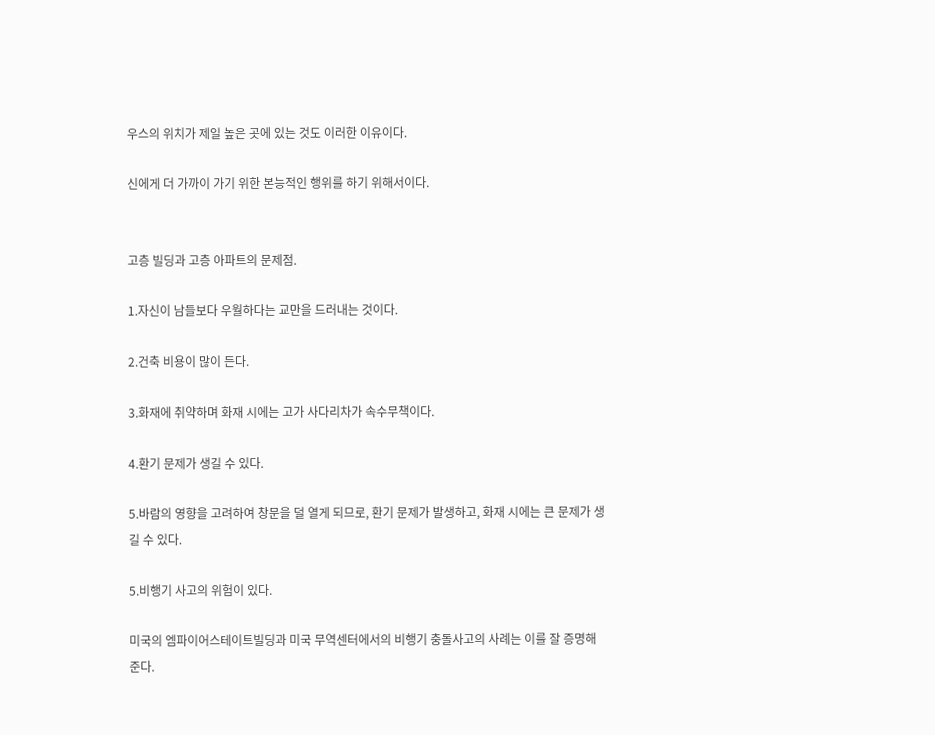우스의 위치가 제일 높은 곳에 있는 것도 이러한 이유이다.

신에게 더 가까이 가기 위한 본능적인 행위를 하기 위해서이다.


고층 빌딩과 고층 아파트의 문제점.

1.자신이 남들보다 우월하다는 교만을 드러내는 것이다.

2.건축 비용이 많이 든다.

3.화재에 취약하며 화재 시에는 고가 사다리차가 속수무책이다.

4.환기 문제가 생길 수 있다.

5.바람의 영향을 고려하여 창문을 덜 열게 되므로, 환기 문제가 발생하고, 화재 시에는 큰 문제가 생길 수 있다.

5.비행기 사고의 위험이 있다.

미국의 엠파이어스테이트빌딩과 미국 무역센터에서의 비행기 충돌사고의 사례는 이를 잘 증명해 준다.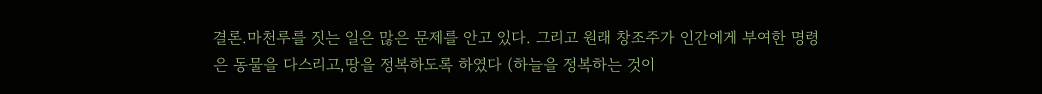결론.마천루를 짓는 일은 많은 문제를 안고 있다. 그리고 원래 창조주가 인간에게 부여한 명령은 동물을 다스리고,땅을 정복하도록 하였다 (하늘을 정복하는 것이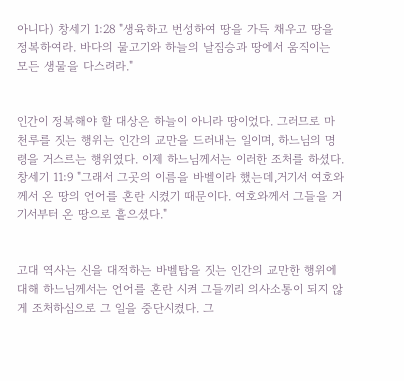아니다) 창세기 1:28 "생육하고 번성하여 땅을 가득 채우고 땅을 정복하여라. 바다의 물고기와 하늘의 날짐승과 땅에서 움직이는 모든 생물을 다스려라."


인간이 정복해야 할 대상은 하늘이 아니라 땅이었다. 그러므로 마천루를 짓는 행위는 인간의 교만을 드러내는 일이며, 하느님의 명령을 거스르는 행위였다. 이제 하느님께서는 이러한 조처를 하셨다. 창세기 11:9 "그래서 그곳의 이름을 바벨이라 했는데,거기서 여호와께서 온 땅의 언어를 혼란 시켰기 때문이다. 여호와께서 그들을 거기서부터 온 땅으로 흩으셨다."


고대 역사는 신을 대적하는 바벨탑을 짓는 인간의 교만한 행위에 대해 하느님께서는 언어를 혼란 시켜 그들끼리 의사소통이 되지 않게 조처하심으로 그 일을 중단시켰다. 그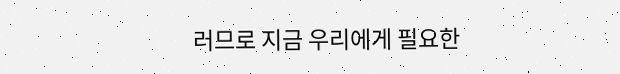러므로 지금 우리에게 필요한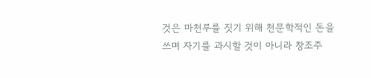것은 마천루를 짓기 위해 천문학적인 돈을 쓰며 자기를 과시할 것이 아니라 창조주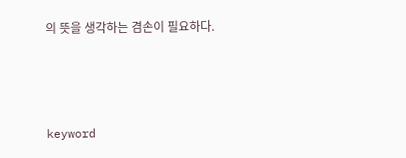의 뜻을 생각하는 겸손이 필요하다.




keyword